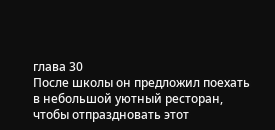глава 30
После школы он предложил поехать в небольшой уютный ресторан, чтобы отпраздновать этот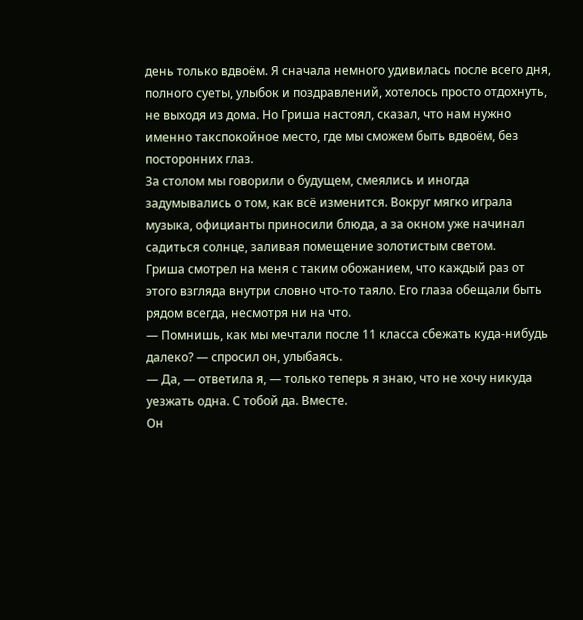день только вдвоём. Я сначала немного удивилась после всего дня, полного суеты, улыбок и поздравлений, хотелось просто отдохнуть, не выходя из дома. Но Гриша настоял, сказал, что нам нужно именно такспокойное место, где мы сможем быть вдвоём, без посторонних глаз.
За столом мы говорили о будущем, смеялись и иногда задумывались о том, как всё изменится. Вокруг мягко играла музыка, официанты приносили блюда, а за окном уже начинал садиться солнце, заливая помещение золотистым светом.
Гриша смотрел на меня с таким обожанием, что каждый раз от этого взгляда внутри словно что-то таяло. Его глаза обещали быть рядом всегда, несмотря ни на что.
— Помнишь, как мы мечтали после 11 класса сбежать куда-нибудь далеко? — спросил он, улыбаясь.
— Да, — ответила я, — только теперь я знаю, что не хочу никуда уезжать одна. С тобой да. Вместе.
Он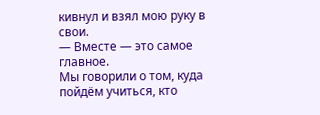кивнул и взял мою руку в свои.
— Вместе — это самое главное.
Мы говорили о том, куда пойдём учиться, кто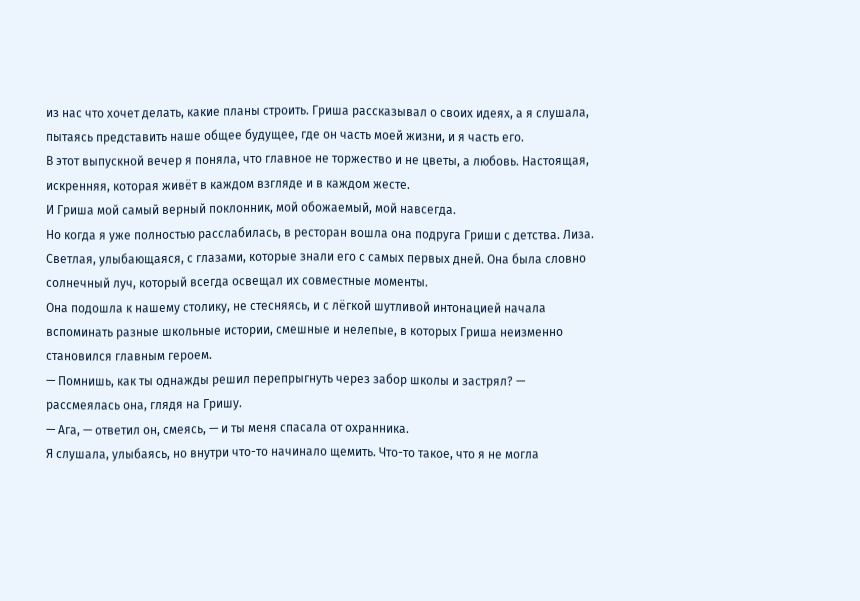из нас что хочет делать, какие планы строить. Гриша рассказывал о своих идеях, а я слушала, пытаясь представить наше общее будущее, где он часть моей жизни, и я часть его.
В этот выпускной вечер я поняла, что главное не торжество и не цветы, а любовь. Настоящая, искренняя, которая живёт в каждом взгляде и в каждом жесте.
И Гриша мой самый верный поклонник, мой обожаемый, мой навсегда.
Но когда я уже полностью расслабилась, в ресторан вошла она подруга Гриши с детства. Лиза. Светлая, улыбающаяся, с глазами, которые знали его с самых первых дней. Она была словно солнечный луч, который всегда освещал их совместные моменты.
Она подошла к нашему столику, не стесняясь, и с лёгкой шутливой интонацией начала вспоминать разные школьные истории, смешные и нелепые, в которых Гриша неизменно становился главным героем.
— Помнишь, как ты однажды решил перепрыгнуть через забор школы и застрял? — рассмеялась она, глядя на Гришу.
— Ага, — ответил он, смеясь, — и ты меня спасала от охранника.
Я слушала, улыбаясь, но внутри что-то начинало щемить. Что-то такое, что я не могла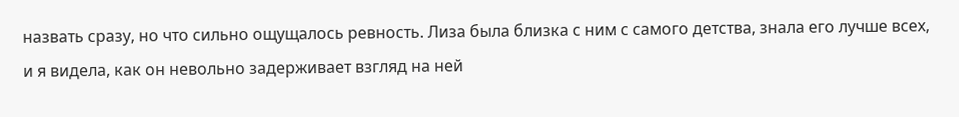назвать сразу, но что сильно ощущалось ревность. Лиза была близка с ним с самого детства, знала его лучше всех, и я видела, как он невольно задерживает взгляд на ней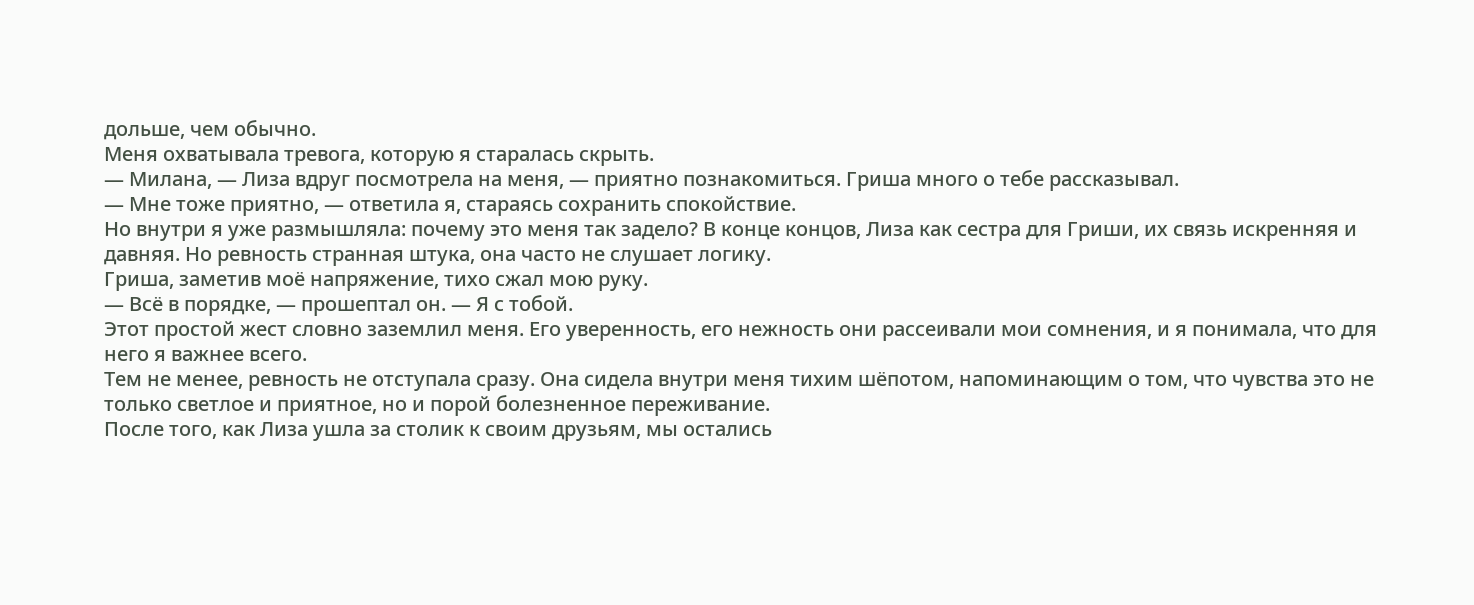дольше, чем обычно.
Меня охватывала тревога, которую я старалась скрыть.
— Милана, — Лиза вдруг посмотрела на меня, — приятно познакомиться. Гриша много о тебе рассказывал.
— Мне тоже приятно, — ответила я, стараясь сохранить спокойствие.
Но внутри я уже размышляла: почему это меня так задело? В конце концов, Лиза как сестра для Гриши, их связь искренняя и давняя. Но ревность странная штука, она часто не слушает логику.
Гриша, заметив моё напряжение, тихо сжал мою руку.
— Всё в порядке, — прошептал он. — Я с тобой.
Этот простой жест словно заземлил меня. Его уверенность, его нежность они рассеивали мои сомнения, и я понимала, что для него я важнее всего.
Тем не менее, ревность не отступала сразу. Она сидела внутри меня тихим шёпотом, напоминающим о том, что чувства это не только светлое и приятное, но и порой болезненное переживание.
После того, как Лиза ушла за столик к своим друзьям, мы остались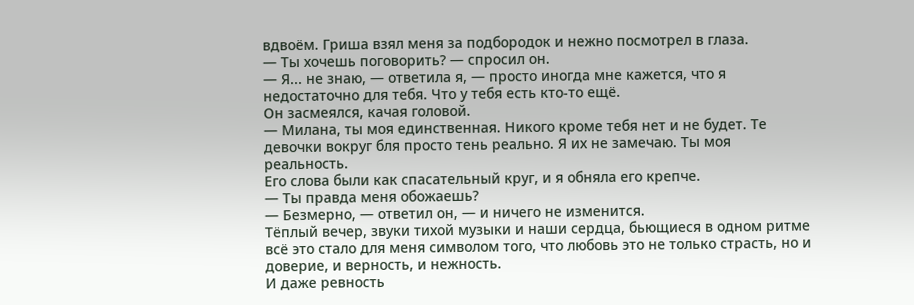вдвоём. Гриша взял меня за подбородок и нежно посмотрел в глаза.
— Ты хочешь поговорить? — спросил он.
— Я... не знаю, — ответила я, — просто иногда мне кажется, что я недостаточно для тебя. Что у тебя есть кто-то ещё.
Он засмеялся, качая головой.
— Милана, ты моя единственная. Никого кроме тебя нет и не будет. Те девочки вокруг бля просто тень реально. Я их не замечаю. Ты моя реальность.
Его слова были как спасательный круг, и я обняла его крепче.
— Ты правда меня обожаешь?
— Безмерно, — ответил он, — и ничего не изменится.
Тёплый вечер, звуки тихой музыки и наши сердца, бьющиеся в одном ритме всё это стало для меня символом того, что любовь это не только страсть, но и доверие, и верность, и нежность.
И даже ревность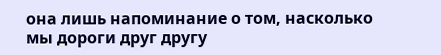она лишь напоминание о том, насколько мы дороги друг другу